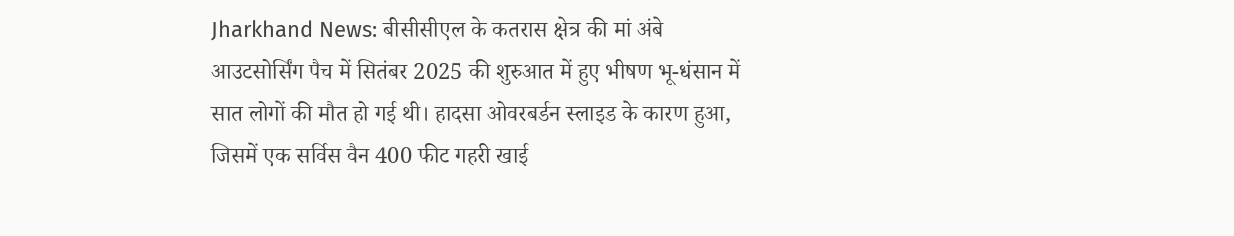Jharkhand News: बीसीसीएल के कतरास क्षेत्र की मां अंबे आउटसोर्सिंग पैच में सितंबर 2025 की शुरुआत में हुए भीषण भू-धंसान में सात लोगों की मौत हो गई थी। हादसा ओवरबर्डन स्लाइड के कारण हुआ, जिसमें एक सर्विस वैन 400 फीट गहरी खाई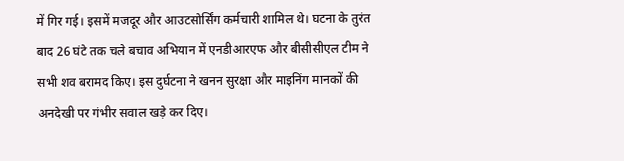में गिर गई। इसमें मजदूर और आउटसोर्सिंग कर्मचारी शामिल थे। घटना के तुरंत बाद 26 घंटे तक चले बचाव अभियान में एनडीआरएफ और बीसीसीएल टीम ने सभी शव बरामद किए। इस दुर्घटना ने खनन सुरक्षा और माइनिंग मानकों की अनदेखी पर गंभीर सवाल खड़े कर दिए।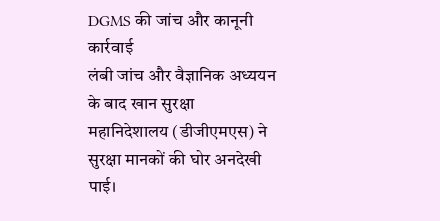DGMS की जांच और कानूनी कार्रवाई
लंबी जांच और वैज्ञानिक अध्ययन के बाद खान सुरक्षा महानिदेशालय (डीजीएमएस) ने सुरक्षा मानकों की घोर अनदेखी पाई।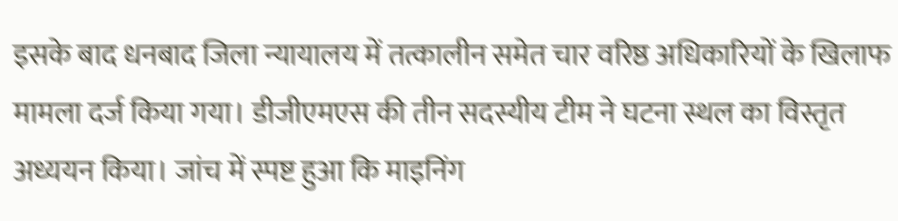इसके बाद धनबाद जिला न्यायालय में तत्कालीन समेत चार वरिष्ठ अधिकारियों के खिलाफ मामला दर्ज किया गया। डीजीएमएस की तीन सदस्यीय टीम ने घटना स्थल का विस्तृत अध्ययन किया। जांच में स्पष्ट हुआ कि माइनिंग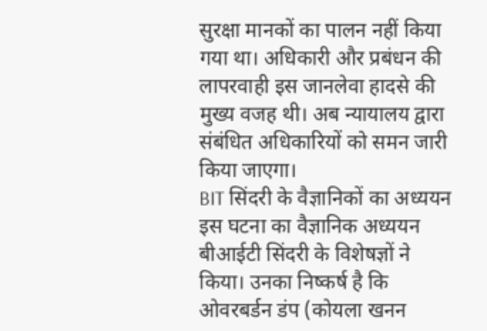सुरक्षा मानकों का पालन नहीं किया गया था। अधिकारी और प्रबंधन की लापरवाही इस जानलेवा हादसे की मुख्य वजह थी। अब न्यायालय द्वारा संबंधित अधिकारियों को समन जारी किया जाएगा।
BIT सिंदरी के वैज्ञानिकों का अध्ययन
इस घटना का वैज्ञानिक अध्ययन बीआईटी सिंदरी के विशेषज्ञों ने किया। उनका निष्कर्ष है कि ओवरबर्डन डंप (कोयला खनन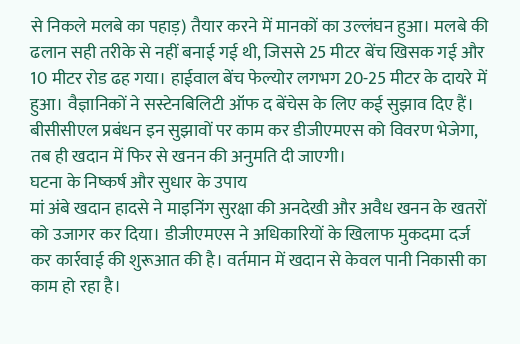से निकले मलबे का पहाड़) तैयार करने में मानकों का उल्लंघन हुआ। मलबे की ढलान सही तरीके से नहीं बनाई गई थी, जिससे 25 मीटर बेंच खिसक गई और 10 मीटर रोड ढह गया। हाईवाल बेंच फेल्योर लगभग 20-25 मीटर के दायरे में हुआ। वैज्ञानिकों ने सस्टेनबिलिटी ऑफ द बेंचेस के लिए कई सुझाव दिए हैं। बीसीसीएल प्रबंधन इन सुझावों पर काम कर डीजीएमएस को विवरण भेजेगा, तब ही खदान में फिर से खनन की अनुमति दी जाएगी।
घटना के निष्कर्ष और सुधार के उपाय
मां अंबे खदान हादसे ने माइनिंग सुरक्षा की अनदेखी और अवैध खनन के खतरों को उजागर कर दिया। डीजीएमएस ने अधिकारियों के खिलाफ मुकदमा दर्ज कर कार्रवाई की शुरूआत की है। वर्तमान में खदान से केवल पानी निकासी का काम हो रहा है।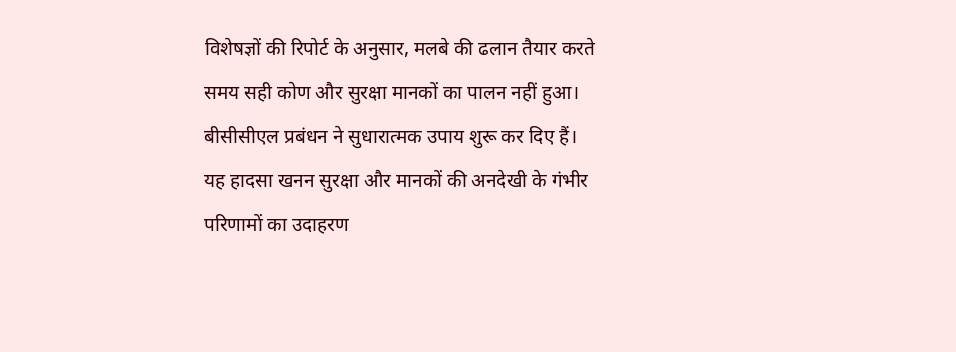विशेषज्ञों की रिपोर्ट के अनुसार, मलबे की ढलान तैयार करते समय सही कोण और सुरक्षा मानकों का पालन नहीं हुआ। बीसीसीएल प्रबंधन ने सुधारात्मक उपाय शुरू कर दिए हैं। यह हादसा खनन सुरक्षा और मानकों की अनदेखी के गंभीर परिणामों का उदाहरण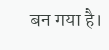बन गया है।